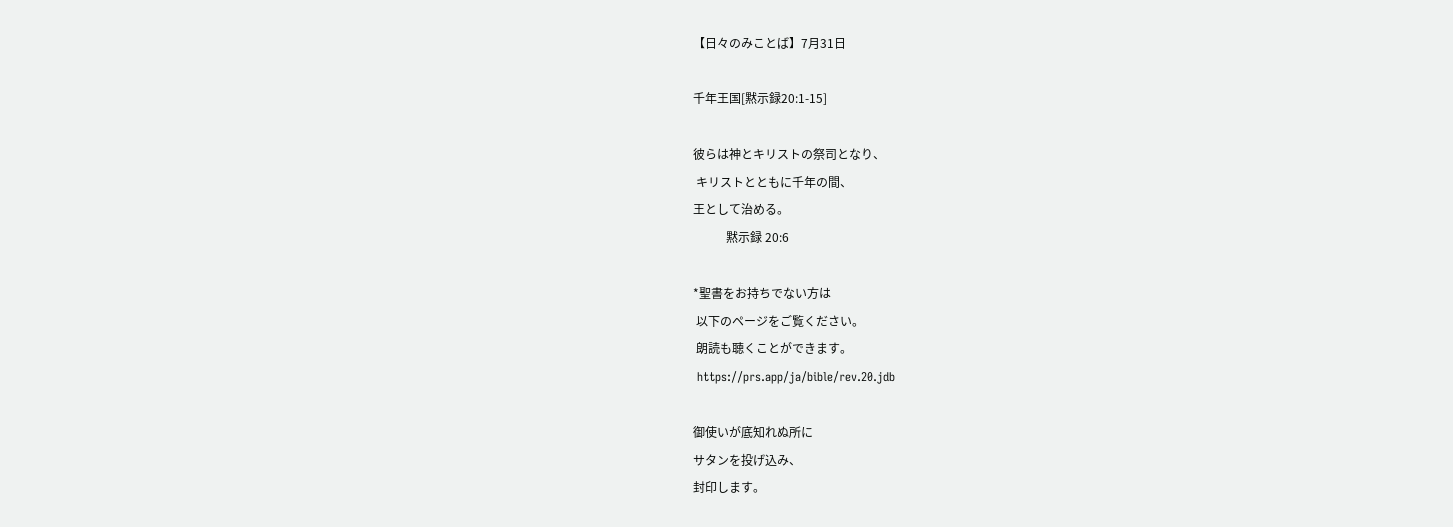【日々のみことば】7月31日

千年王国[黙示録20:1-15]

彼らは神とキリストの祭司となり、
 キリストとともに千年の間、
王として治める。
           黙示録 20:6

*聖書をお持ちでない方は
 以下のページをご覧ください。
 朗読も聴くことができます。
 https://prs.app/ja/bible/rev.20.jdb

御使いが底知れぬ所に
サタンを投げ込み、
封印します。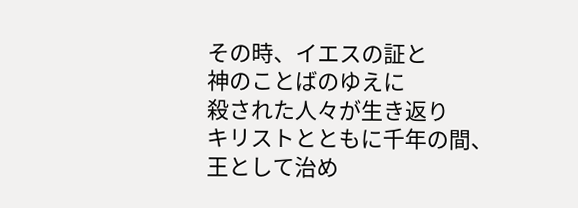その時、イエスの証と
神のことばのゆえに
殺された人々が生き返り
キリストとともに千年の間、
王として治め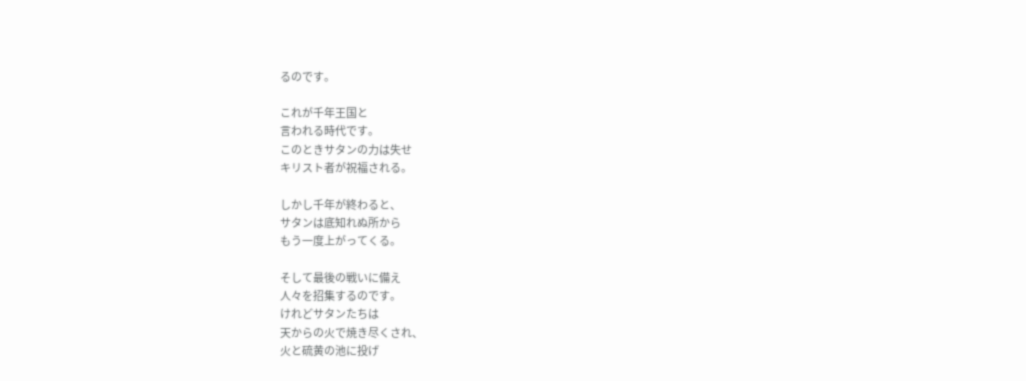るのです。

これが千年王国と
言われる時代です。
このときサタンの力は失せ
キリスト者が祝福される。

しかし千年が終わると、
サタンは底知れぬ所から
もう一度上がってくる。

そして最後の戦いに備え
人々を招集するのです。
けれどサタンたちは
天からの火で焼き尽くされ、
火と硫黄の池に投げ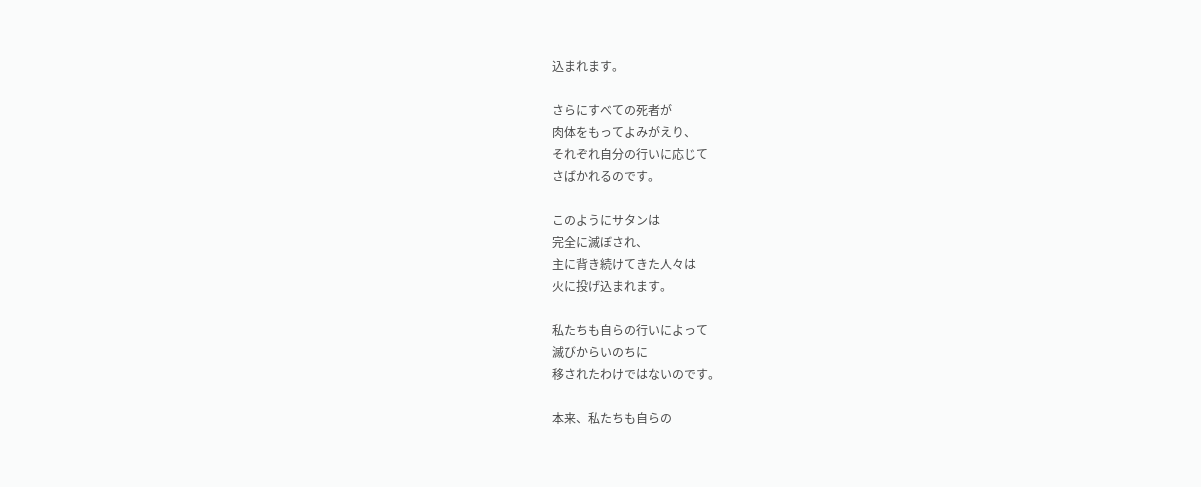込まれます。

さらにすべての死者が
肉体をもってよみがえり、
それぞれ自分の行いに応じて
さばかれるのです。

このようにサタンは
完全に滅ぼされ、
主に背き続けてきた人々は
火に投げ込まれます。

私たちも自らの行いによって
滅びからいのちに
移されたわけではないのです。

本来、私たちも自らの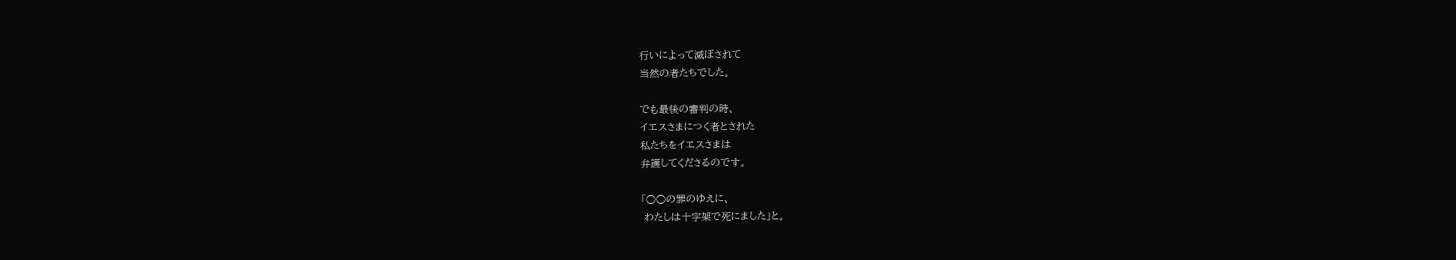行いによって滅ぼされて
当然の者たちでした。

でも最後の審判の時、
イエスさまにつく者とされた
私たちをイエスさまは
弁護してくださるのです。

「○○の罪のゆえに、
 わたしは十字架で死にました」と。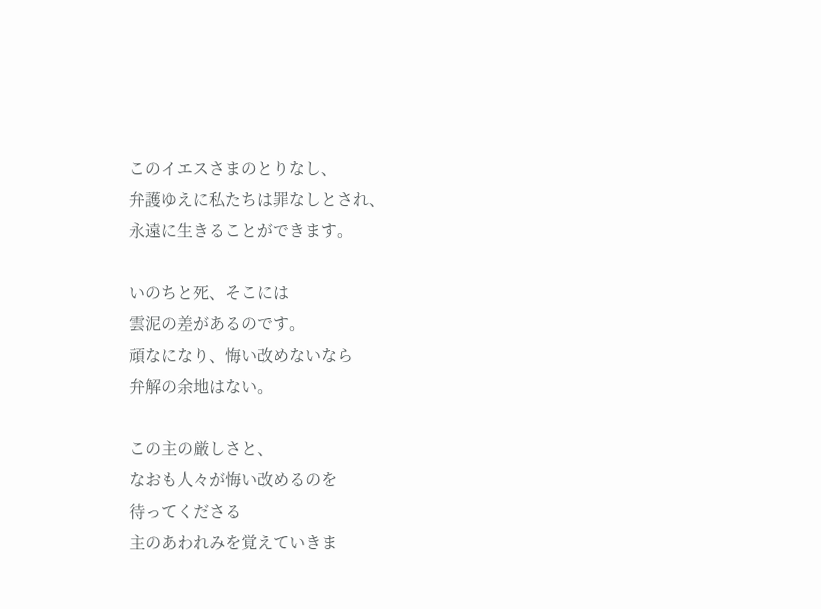このイエスさまのとりなし、
弁護ゆえに私たちは罪なしとされ、
永遠に生きることができます。

いのちと死、そこには
雲泥の差があるのです。
頑なになり、悔い改めないなら
弁解の余地はない。

この主の厳しさと、
なおも人々が悔い改めるのを
待ってくださる
主のあわれみを覚えていきま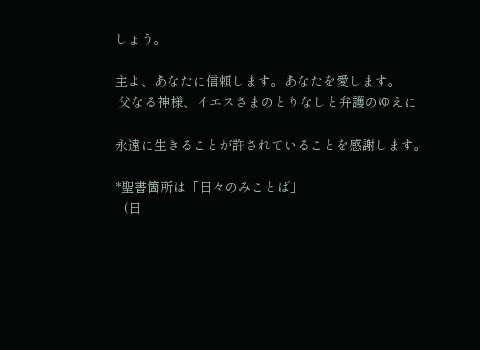しょう。

主よ、あなたに信頼します。あなたを愛します。
 父なる神様、イエスさまのとりなしと弁護のゆえに

永遠に生きることが許されていることを感謝します。

*聖書箇所は「日々のみことば」
   (日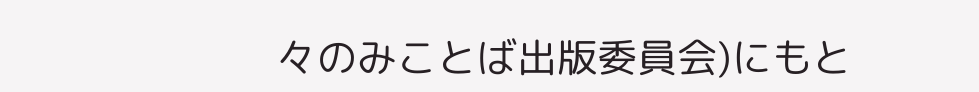々のみことば出版委員会)にもと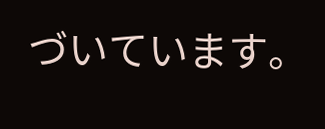づいています。